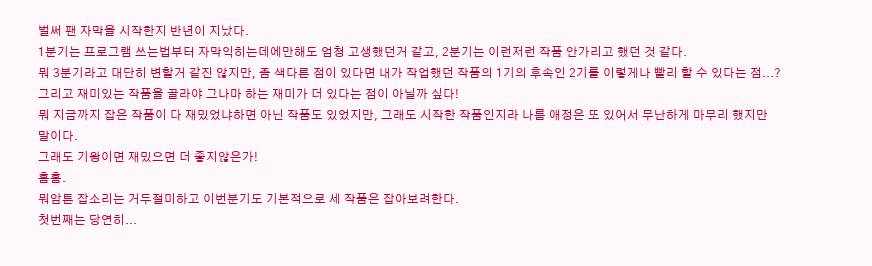벌써 팬 자막을 시작한지 반년이 지났다.
1분기는 프로그램 쓰는법부터 자막익히는데에만해도 엄청 고생했던거 같고, 2분기는 이런저런 작품 안가리고 했던 것 같다.
뭐 3분기라고 대단히 변할거 같진 않지만, 좀 색다른 점이 있다면 내가 작업했던 작품의 1기의 후속인 2기를 이렇게나 빨리 할 수 있다는 점...?
그리고 재미있는 작품을 골라야 그나마 하는 재미가 더 있다는 점이 아닐까 싶다!
뭐 지금까지 잡은 작품이 다 재밌었냐하면 아닌 작품도 있었지만, 그래도 시작한 작품인지라 나름 애정은 또 있어서 무난하게 마무리 했지만 말이다.
그래도 기왕이면 재밌으면 더 좋지않은가!
흠흠.
뭐암튼 잡소리는 거두절미하고 이번분기도 기본적으로 세 작품은 잡아보려한다.
첫번째는 당연히...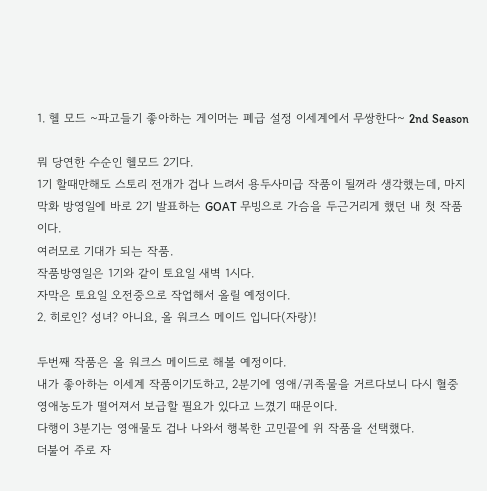1. 헬 모드 ~파고들기 좋아하는 게이머는 폐급 설정 이세계에서 무쌍한다~ 2nd Season

뭐 당연한 수순인 헬모드 2기다.
1기 할때만해도 스토리 전개가 겁나 느려서 용두사미급 작품이 될꺼라 생각했는데, 마지막화 방영일에 바로 2기 발표하는 GOAT 무빙으로 가슴을 두근거리게 했던 내 첫 작품이다.
여러모로 기대가 되는 작품.
작품방영일은 1기와 같이 토요일 새벽 1시다.
자막은 토요일 오전중으로 작업해서 올릴 예정이다.
2. 히로인? 성녀? 아니요, 올 워크스 메이드 입니다(자랑)!

두번째 작품은 올 워크스 메이드로 해볼 예정이다.
내가 좋아하는 이세계 작품이기도하고, 2분기에 영애/귀족물을 거르다보니 다시 혈중 영애농도가 떨어져서 보급할 필요가 있다고 느꼈기 때문이다.
다행이 3분기는 영애물도 겁나 나와서 행복한 고민끝에 위 작품을 선택했다.
더불어 주로 자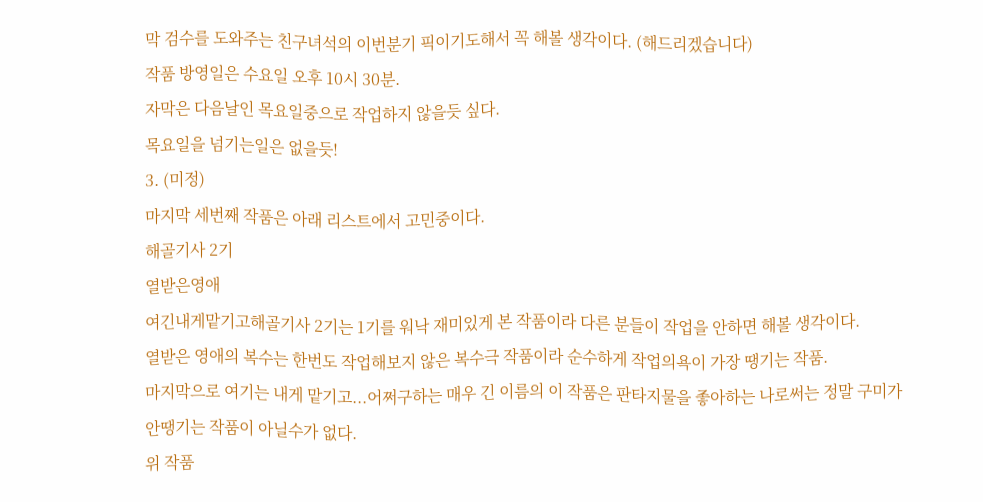막 검수를 도와주는 친구녀석의 이번분기 픽이기도해서 꼭 해볼 생각이다. (해드리겠습니다)
작품 방영일은 수요일 오후 10시 30분.
자막은 다음날인 목요일중으로 작업하지 않을듯 싶다.
목요일을 넘기는일은 없을듯!
3. (미정)
마지막 세번째 작품은 아래 리스트에서 고민중이다.
해골기사 2기
열받은영애
여긴내게맡기고해골기사 2기는 1기를 워낙 재미있게 본 작품이라 다른 분들이 작업을 안하면 해볼 생각이다.
열받은 영애의 복수는 한번도 작업해보지 않은 복수극 작품이라 순수하게 작업의욕이 가장 땡기는 작품.
마지막으로 여기는 내게 맡기고...어쩌구하는 매우 긴 이름의 이 작품은 판타지물을 좋아하는 나로써는 정말 구미가 안땡기는 작품이 아닐수가 없다.
위 작품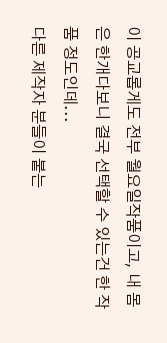이 공교롭게도 전부 월요일작품이고, 내 몸은 한개다보니 결국 선택할 수 있는건 한 작품 정도인데...
다른 제작자 분들이 붙는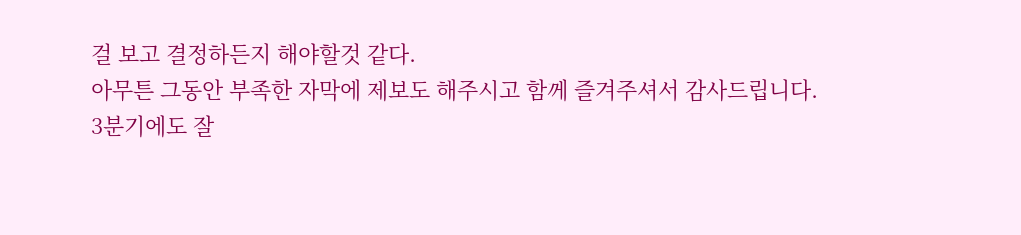걸 보고 결정하든지 해야할것 같다.
아무튼 그동안 부족한 자막에 제보도 해주시고 함께 즐겨주셔서 감사드립니다.
3분기에도 잘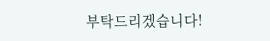부탁드리겠습니다!